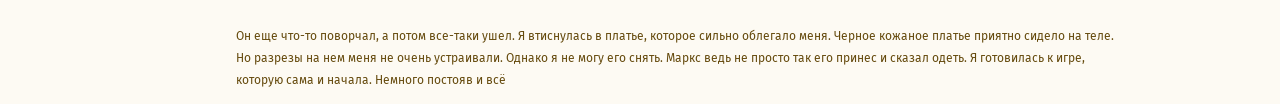Он еще что-то поворчал, а потом все-таки ушел. Я втиснулась в платье, которое сильно облегало меня. Черное кожаное платье приятно сидело на теле. Но разрезы на нем меня не очень устраивали. Однако я не могу его снять. Маркс ведь не просто так его принес и сказал одеть. Я готовилась к игре, которую сама и начала. Немного постояв и всё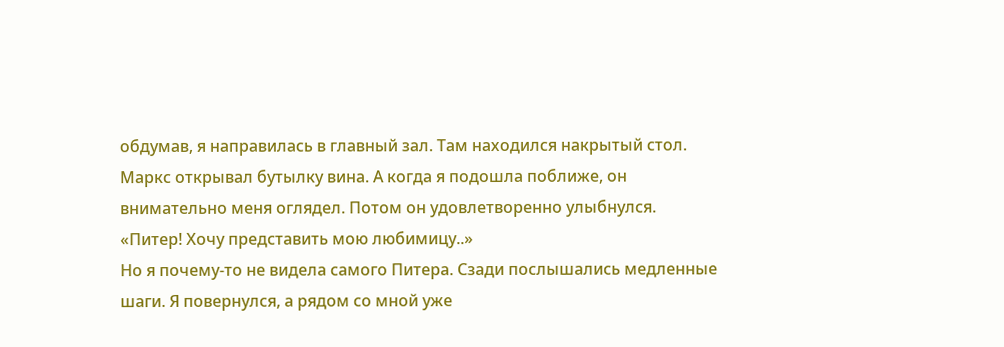обдумав, я направилась в главный зал. Там находился накрытый стол. Маркс открывал бутылку вина. А когда я подошла поближе, он внимательно меня оглядел. Потом он удовлетворенно улыбнулся.
«Питер! Хочу представить мою любимицу..»
Но я почему-то не видела самого Питера. Сзади послышались медленные шаги. Я повернулся, а рядом со мной уже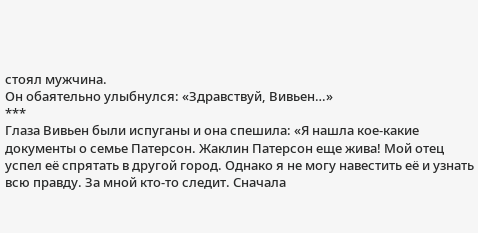стоял мужчина.
Он обаятельно улыбнулся: «Здравствуй, Вивьен…»
***
Глаза Вивьен были испуганы и она спешила: «Я нашла кое-какие документы о семье Патерсон. Жаклин Патерсон еще жива! Мой отец успел её спрятать в другой город. Однако я не могу навестить её и узнать всю правду. За мной кто-то следит. Сначала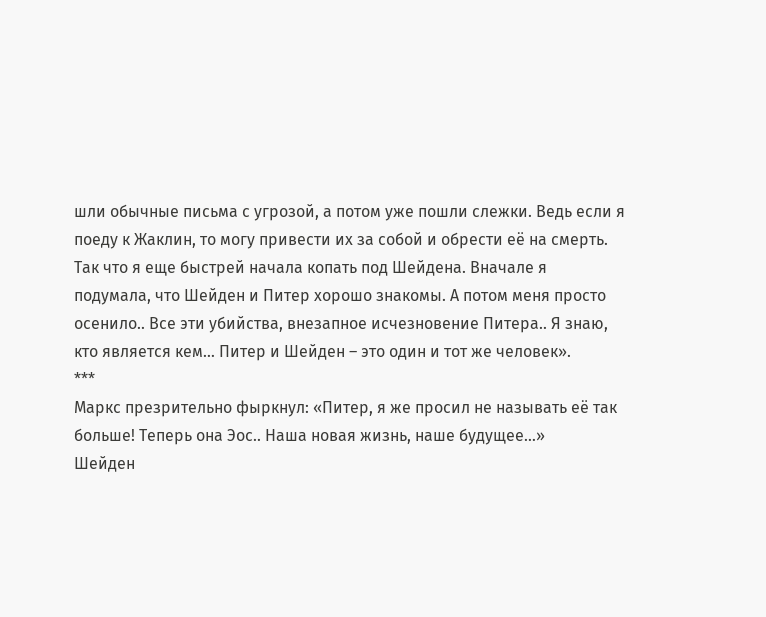шли обычные письма с угрозой, а потом уже пошли слежки. Ведь если я поеду к Жаклин, то могу привести их за собой и обрести её на смерть. Так что я еще быстрей начала копать под Шейдена. Вначале я подумала, что Шейден и Питер хорошо знакомы. А потом меня просто осенило.. Все эти убийства, внезапное исчезновение Питера.. Я знаю, кто является кем… Питер и Шейден – это один и тот же человек».
***
Маркс презрительно фыркнул: «Питер, я же просил не называть её так больше! Теперь она Эос.. Наша новая жизнь, наше будущее…»
Шейден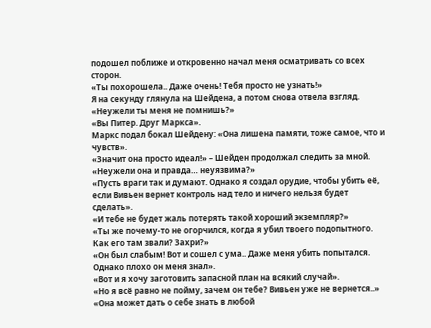подошел поближе и откровенно начал меня осматривать со всех сторон.
«Ты похорошела.. Даже очень! Тебя просто не узнать!»
Я на секунду глянула на Шейдена, а потом снова отвела взгляд.
«Неужели ты меня не помнишь?»
«Вы Питер. Друг Маркса».
Маркс подал бокал Шейдену: «Она лишена памяти, тоже самое, что и чувств».
«Значит она просто идеал!» – Шейден продолжал следить за мной. «Неужели она и правда… неуязвима?»
«Пусть враги так и думают. Однако я создал орудие, чтобы убить её, если Вивьен вернет контроль над тело и ничего нельзя будет сделать».
«И тебе не будет жаль потерять такой хороший экземпляр?»
«Ты же почему-то не огорчился, когда я убил твоего подопытного. Как его там звали? Захри?»
«Он был слабым! Вот и сошел с ума.. Даже меня убить попытался. Однако плохо он меня знал».
«Вот и я хочу заготовить запасной план на всякий случай».
«Но я всё равно не пойму, зачем он тебе? Вивьен уже не вернется..»
«Она может дать о себе знать в любой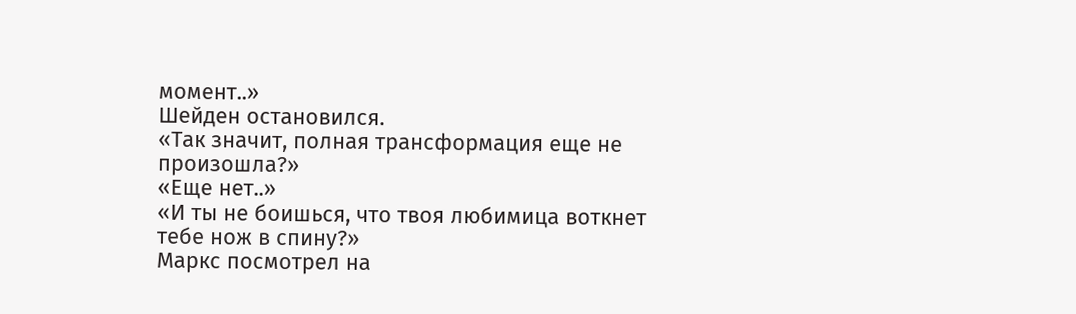момент..»
Шейден остановился.
«Так значит, полная трансформация еще не произошла?»
«Еще нет..»
«И ты не боишься, что твоя любимица воткнет тебе нож в спину?»
Маркс посмотрел на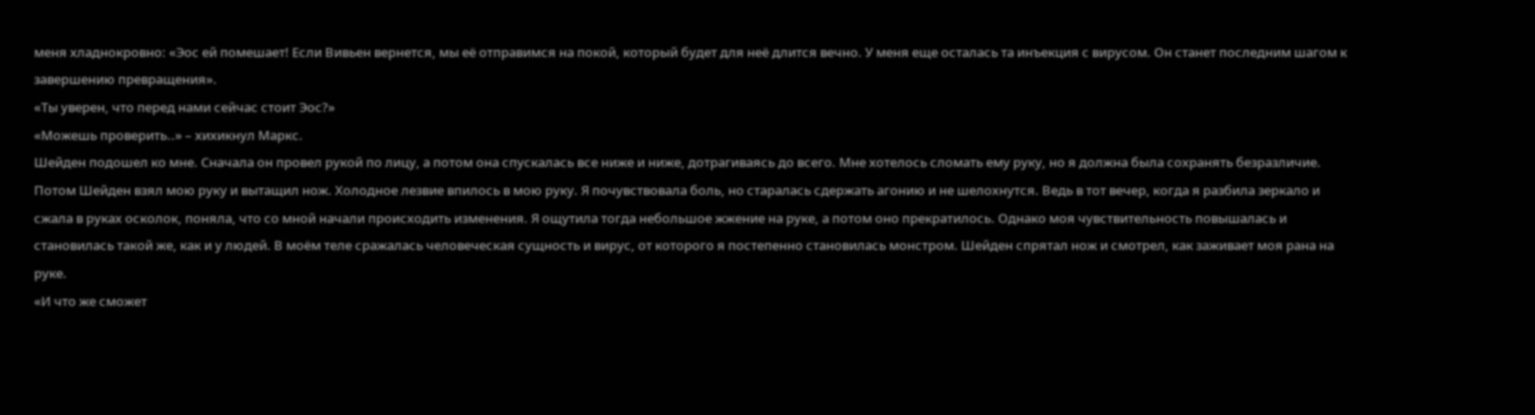меня хладнокровно: «Эос ей помешает! Если Вивьен вернется, мы её отправимся на покой, который будет для неё длится вечно. У меня еще осталась та инъекция с вирусом. Он станет последним шагом к завершению превращения».
«Ты уверен, что перед нами сейчас стоит Эос?»
«Можешь проверить..» – хихикнул Маркс.
Шейден подошел ко мне. Сначала он провел рукой по лицу, а потом она спускалась все ниже и ниже, дотрагиваясь до всего. Мне хотелось сломать ему руку, но я должна была сохранять безразличие. Потом Шейден взял мою руку и вытащил нож. Холодное лезвие впилось в мою руку. Я почувствовала боль, но старалась сдержать агонию и не шелохнутся. Ведь в тот вечер, когда я разбила зеркало и сжала в руках осколок, поняла, что со мной начали происходить изменения. Я ощутила тогда небольшое жжение на руке, а потом оно прекратилось. Однако моя чувствительность повышалась и становилась такой же, как и у людей. В моём теле сражалась человеческая сущность и вирус, от которого я постепенно становилась монстром. Шейден спрятал нож и смотрел, как заживает моя рана на руке.
«И что же сможет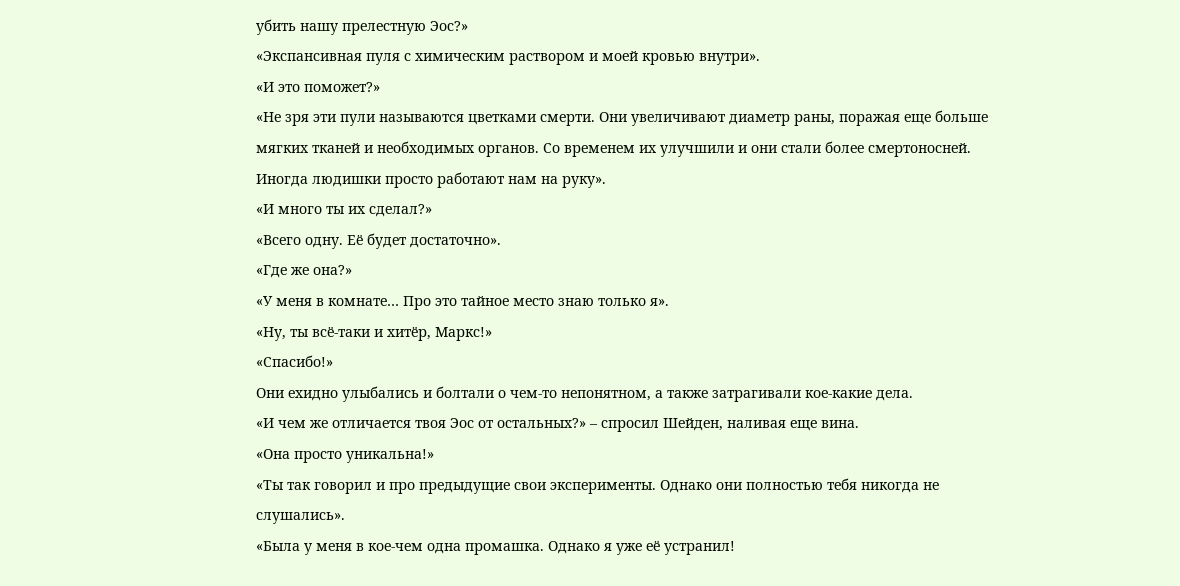убить нашу прелестную Эос?»
«Экспансивная пуля с химическим раствором и моей кровью внутри».
«И это поможет?»
«Не зря эти пули называются цветками смерти. Они увеличивают диаметр раны, поражая еще больше мягких тканей и необходимых органов. Со временем их улучшили и они стали более смертоносней. Иногда людишки просто работают нам на руку».
«И много ты их сделал?»
«Всего одну. Её будет достаточно».
«Где же она?»
«У меня в комнате… Про это тайное место знаю только я».
«Ну, ты всё-таки и хитёр, Маркс!»
«Спасибо!»
Они ехидно улыбались и болтали о чем-то непонятном, а также затрагивали кое-какие дела.
«И чем же отличается твоя Эос от остальных?» – спросил Шейден, наливая еще вина.
«Она просто уникальна!»
«Ты так говорил и про предыдущие свои эксперименты. Однако они полностью тебя никогда не слушались».
«Была у меня в кое-чем одна промашка. Однако я уже её устранил!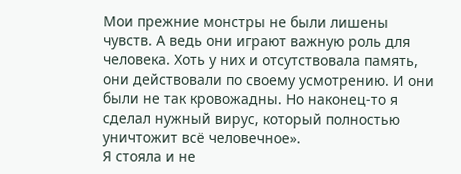Мои прежние монстры не были лишены чувств. А ведь они играют важную роль для человека. Хоть у них и отсутствовала память, они действовали по своему усмотрению. И они были не так кровожадны. Но наконец-то я сделал нужный вирус, который полностью уничтожит всё человечное».
Я стояла и не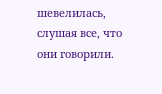шевелилась, слушая все, что они говорили.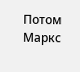Потом Маркс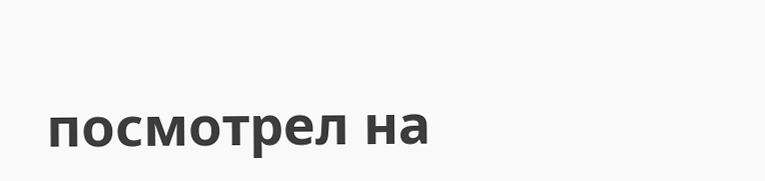посмотрел на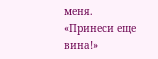меня.
«Принеси еще вина!»